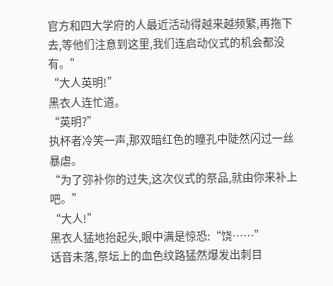官方和四大学府的人最近活动得越来越频繁,再拖下去,等他们注意到这里,我们连启动仪式的机会都没有。”
“大人英明!”
黑衣人连忙道。
“英明?”
执杯者冷笑一声,那双暗红色的瞳孔中陡然闪过一丝暴虐。
“为了弥补你的过失,这次仪式的祭品,就由你来补上吧。”
“大人!”
黑衣人猛地抬起头,眼中满是惊恐:“饶……”
话音未落,祭坛上的血色纹路猛然爆发出刺目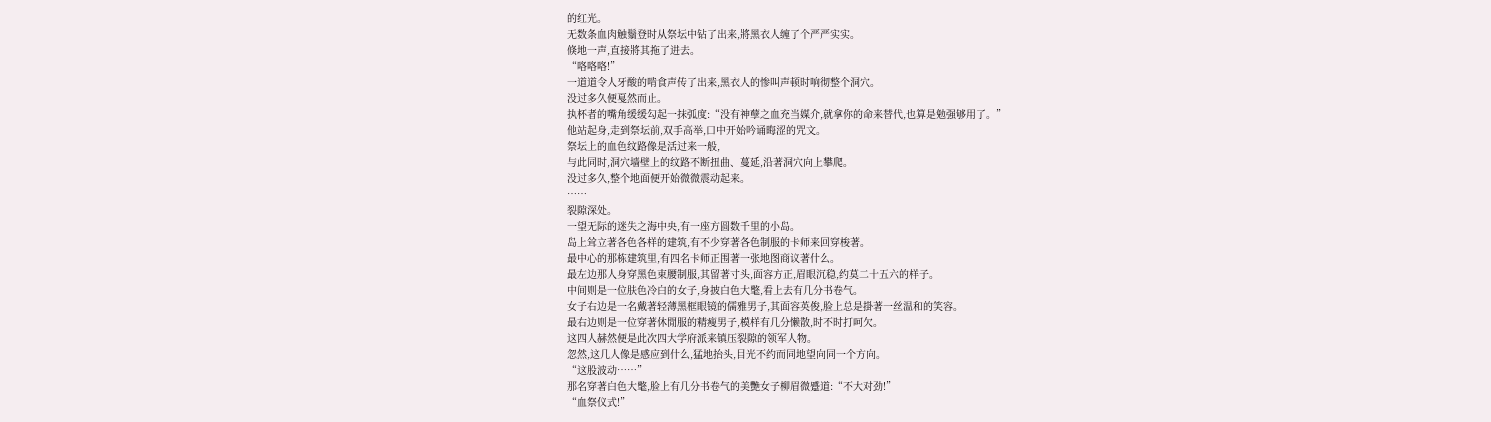的红光。
无数条血肉触鬚登时从祭坛中钻了出来,將黑衣人缠了个严严实实。
倏地一声,直接將其拖了进去。
“咯咯咯!”
一道道令人牙酸的啃食声传了出来,黑衣人的惨叫声顿时响彻整个洞穴。
没过多久便戛然而止。
执杯者的嘴角缓缓勾起一抹弧度:“没有神孽之血充当媒介,就拿你的命来替代,也算是勉强够用了。”
他站起身,走到祭坛前,双手高举,口中开始吟诵晦涩的咒文。
祭坛上的血色纹路像是活过来一般,
与此同时,洞穴墙壁上的纹路不断扭曲、蔓延,沿著洞穴向上攀爬。
没过多久,整个地面便开始微微震动起来。
……
裂隙深处。
一望无际的迷失之海中央,有一座方圆数千里的小岛。
岛上耸立著各色各样的建筑,有不少穿著各色制服的卡师来回穿梭著。
最中心的那栋建筑里,有四名卡师正围著一张地图商议著什么。
最左边那人身穿黑色束腰制服,其留著寸头,面容方正,眉眼沉稳,约莫二十五六的样子。
中间则是一位肤色冷白的女子,身披白色大氅,看上去有几分书卷气。
女子右边是一名戴著轻薄黑框眼镜的儒雅男子,其面容英俊,脸上总是掛著一丝温和的笑容。
最右边则是一位穿著休閒服的精瘦男子,模样有几分懒散,时不时打呵欠。
这四人赫然便是此次四大学府派来镇压裂隙的领军人物。
忽然,这几人像是感应到什么,猛地抬头,目光不约而同地望向同一个方向。
“这股波动……”
那名穿著白色大氅,脸上有几分书卷气的美艷女子柳眉微蹙道:“不大对劲!”
“血祭仪式!”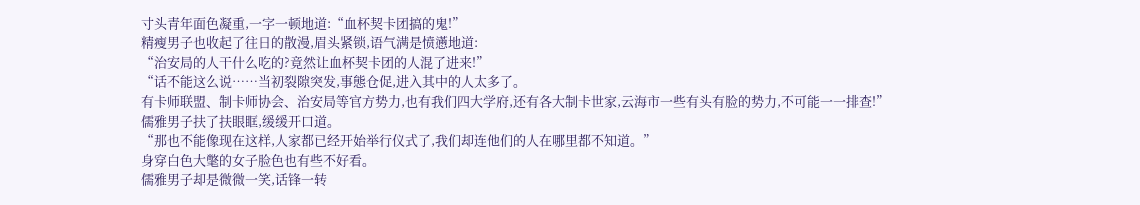寸头青年面色凝重,一字一顿地道:“血杯契卡团搞的鬼!”
精瘦男子也收起了往日的散漫,眉头紧锁,语气满是愤懣地道:
“治安局的人干什么吃的?竟然让血杯契卡团的人混了进来!”
“话不能这么说……当初裂隙突发,事態仓促,进入其中的人太多了。
有卡师联盟、制卡师协会、治安局等官方势力,也有我们四大学府,还有各大制卡世家,云海市一些有头有脸的势力,不可能一一排查!”
儒雅男子扶了扶眼眶,缓缓开口道。
“那也不能像现在这样,人家都已经开始举行仪式了,我们却连他们的人在哪里都不知道。”
身穿白色大氅的女子脸色也有些不好看。
儒雅男子却是微微一笑,话锋一转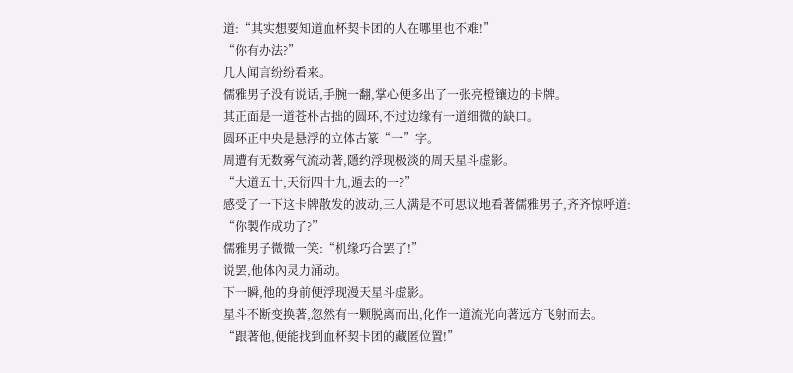道:“其实想要知道血杯契卡团的人在哪里也不难!”
“你有办法?”
几人闻言纷纷看来。
儒雅男子没有说话,手腕一翻,掌心便多出了一张亮橙镶边的卡牌。
其正面是一道苍朴古拙的圆环,不过边缘有一道细微的缺口。
圆环正中央是悬浮的立体古篆“一”字。
周遭有无数雾气流动著,隱约浮现极淡的周天星斗虚影。
“大道五十,天衍四十九,遁去的一?”
感受了一下这卡牌散发的波动,三人满是不可思议地看著儒雅男子,齐齐惊呼道:
“你製作成功了?”
儒雅男子微微一笑:“机缘巧合罢了!”
说罢,他体內灵力涌动。
下一瞬,他的身前便浮现漫天星斗虚影。
星斗不断变换著,忽然有一颗脱离而出,化作一道流光向著远方飞射而去。
“跟著他,便能找到血杯契卡团的藏匿位置!”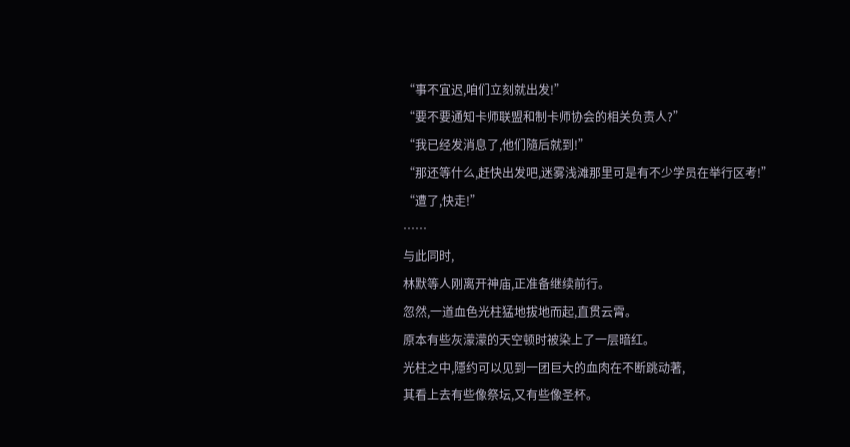“事不宜迟,咱们立刻就出发!”
“要不要通知卡师联盟和制卡师协会的相关负责人?”
“我已经发消息了,他们隨后就到!”
“那还等什么,赶快出发吧,迷雾浅滩那里可是有不少学员在举行区考!”
“遭了,快走!”
……
与此同时,
林默等人刚离开神庙,正准备继续前行。
忽然,一道血色光柱猛地拔地而起,直贯云霄。
原本有些灰濛濛的天空顿时被染上了一层暗红。
光柱之中,隱约可以见到一团巨大的血肉在不断跳动著,
其看上去有些像祭坛,又有些像圣杯。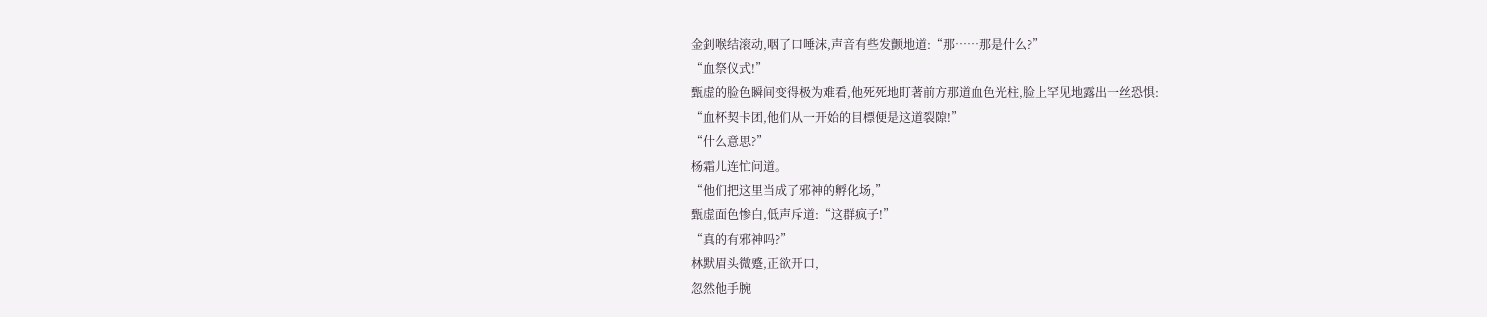金釗喉结滚动,咽了口唾沫,声音有些发颤地道:“那……那是什么?”
“血祭仪式!”
甄虚的脸色瞬间变得极为难看,他死死地盯著前方那道血色光柱,脸上罕见地露出一丝恐惧:
“血杯契卡团,他们从一开始的目標便是这道裂隙!”
“什么意思?”
杨霜儿连忙问道。
“他们把这里当成了邪神的孵化场,”
甄虚面色惨白,低声斥道:“这群疯子!”
“真的有邪神吗?”
林默眉头微蹙,正欲开口,
忽然他手腕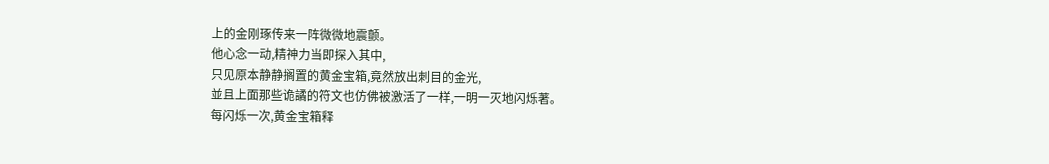上的金刚琢传来一阵微微地震颤。
他心念一动,精神力当即探入其中,
只见原本静静搁置的黄金宝箱,竟然放出刺目的金光,
並且上面那些诡譎的符文也仿佛被激活了一样,一明一灭地闪烁著。
每闪烁一次,黄金宝箱释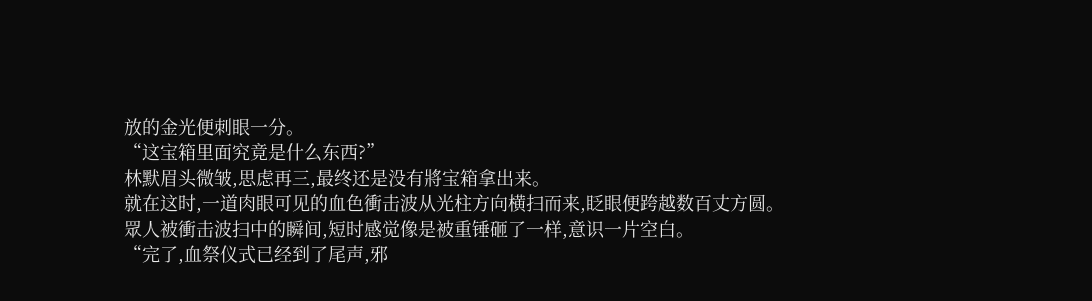放的金光便刺眼一分。
“这宝箱里面究竟是什么东西?”
林默眉头微皱,思虑再三,最终还是没有將宝箱拿出来。
就在这时,一道肉眼可见的血色衝击波从光柱方向横扫而来,眨眼便跨越数百丈方圆。
眾人被衝击波扫中的瞬间,短时感觉像是被重锤砸了一样,意识一片空白。
“完了,血祭仪式已经到了尾声,邪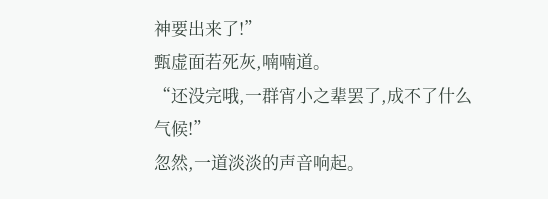神要出来了!”
甄虚面若死灰,喃喃道。
“还没完哦,一群宵小之辈罢了,成不了什么气候!”
忽然,一道淡淡的声音响起。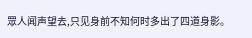眾人闻声望去,只见身前不知何时多出了四道身影。